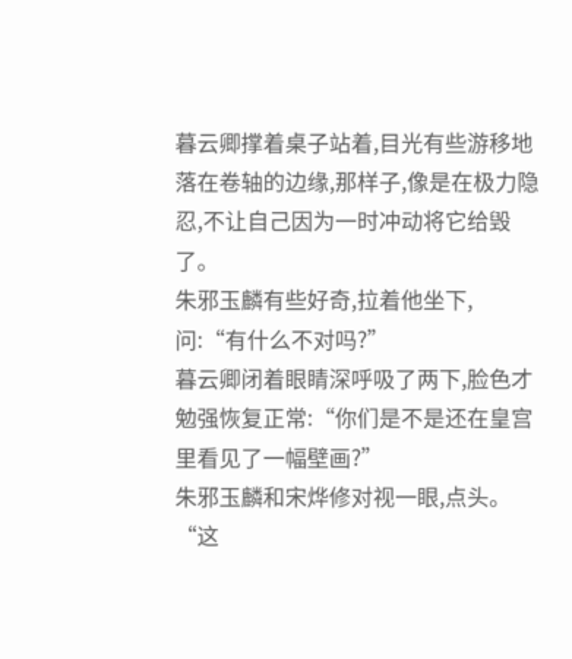暮云卿撑着桌子站着,目光有些游移地落在卷轴的边缘,那样子,像是在极力隐忍,不让自己因为一时冲动将它给毁了。
朱邪玉麟有些好奇,拉着他坐下,问:“有什么不对吗?”
暮云卿闭着眼睛深呼吸了两下,脸色才勉强恢复正常:“你们是不是还在皇宫里看见了一幅壁画?”
朱邪玉麟和宋烨修对视一眼,点头。
“这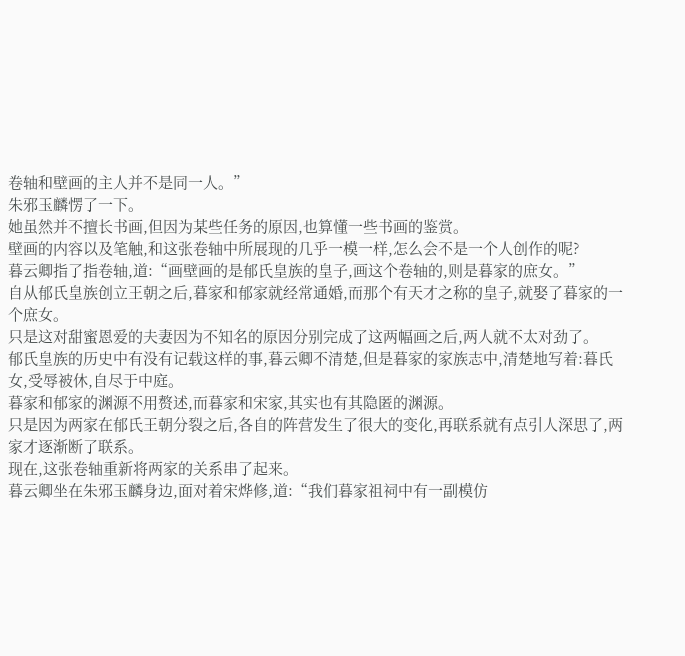卷轴和壁画的主人并不是同一人。”
朱邪玉麟愣了一下。
她虽然并不擅长书画,但因为某些任务的原因,也算懂一些书画的鉴赏。
壁画的内容以及笔触,和这张卷轴中所展现的几乎一模一样,怎么会不是一个人创作的呢?
暮云卿指了指卷轴,道:“画壁画的是郁氏皇族的皇子,画这个卷轴的,则是暮家的庶女。”
自从郁氏皇族创立王朝之后,暮家和郁家就经常通婚,而那个有天才之称的皇子,就娶了暮家的一个庶女。
只是这对甜蜜恩爱的夫妻因为不知名的原因分别完成了这两幅画之后,两人就不太对劲了。
郁氏皇族的历史中有没有记载这样的事,暮云卿不清楚,但是暮家的家族志中,清楚地写着:暮氏女,受辱被休,自尽于中庭。
暮家和郁家的渊源不用赘述,而暮家和宋家,其实也有其隐匿的渊源。
只是因为两家在郁氏王朝分裂之后,各自的阵营发生了很大的变化,再联系就有点引人深思了,两家才逐渐断了联系。
现在,这张卷轴重新将两家的关系串了起来。
暮云卿坐在朱邪玉麟身边,面对着宋烨修,道:“我们暮家祖祠中有一副模仿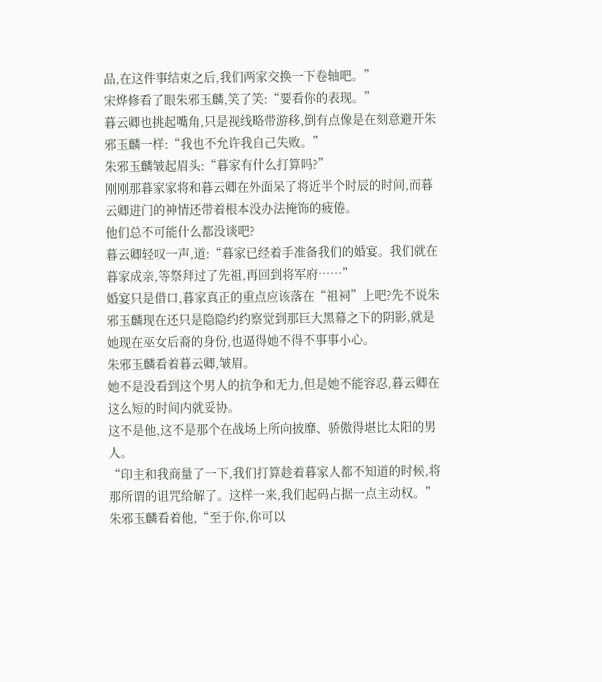品,在这件事结束之后,我们两家交换一下卷轴吧。”
宋烨修看了眼朱邪玉麟,笑了笑:“要看你的表现。”
暮云卿也挑起嘴角,只是视线略带游移,倒有点像是在刻意避开朱邪玉麟一样:“我也不允许我自己失败。”
朱邪玉麟皱起眉头:“暮家有什么打算吗?”
刚刚那暮家家将和暮云卿在外面呆了将近半个时辰的时间,而暮云卿进门的神情还带着根本没办法掩饰的疲倦。
他们总不可能什么都没谈吧?
暮云卿轻叹一声,道:“暮家已经着手准备我们的婚宴。我们就在暮家成亲,等祭拜过了先祖,再回到将军府……”
婚宴只是借口,暮家真正的重点应该落在“祖祠”上吧?先不说朱邪玉麟现在还只是隐隐约约察觉到那巨大黑幕之下的阴影,就是她现在巫女后裔的身份,也逼得她不得不事事小心。
朱邪玉麟看着暮云卿,皱眉。
她不是没看到这个男人的抗争和无力,但是她不能容忍,暮云卿在这么短的时间内就妥协。
这不是他,这不是那个在战场上所向披靡、骄傲得堪比太阳的男人。
“印主和我商量了一下,我们打算趁着暮家人都不知道的时候,将那所谓的诅咒给解了。这样一来,我们起码占据一点主动权。”朱邪玉麟看着他,“至于你,你可以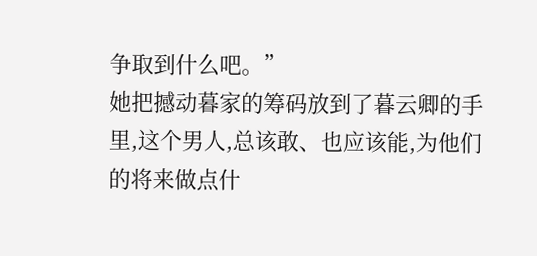争取到什么吧。”
她把撼动暮家的筹码放到了暮云卿的手里,这个男人,总该敢、也应该能,为他们的将来做点什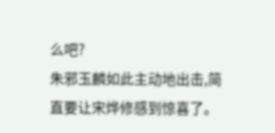么吧?
朱邪玉麟如此主动地出击,简直要让宋烨修感到惊喜了。